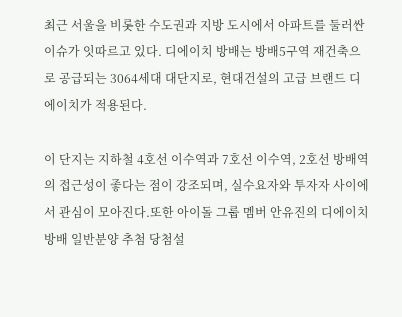최근 서울을 비롯한 수도권과 지방 도시에서 아파트를 둘러싼 이슈가 잇따르고 있다. 디에이치 방배는 방배5구역 재건축으로 공급되는 3064세대 대단지로, 현대건설의 고급 브랜드 디에이치가 적용된다.

이 단지는 지하철 4호선 이수역과 7호선 이수역, 2호선 방배역의 접근성이 좋다는 점이 강조되며, 실수요자와 투자자 사이에서 관심이 모아진다.또한 아이돌 그룹 멤버 안유진의 디에이치 방배 일반분양 추첨 당첨설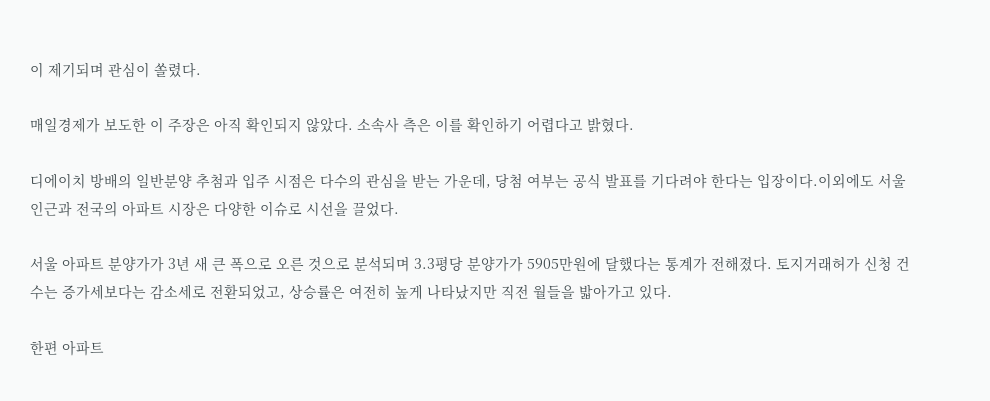이 제기되며 관심이 쏠렸다.

매일경제가 보도한 이 주장은 아직 확인되지 않았다. 소속사 측은 이를 확인하기 어렵다고 밝혔다.

디에이치 방배의 일반분양 추첨과 입주 시점은 다수의 관심을 받는 가운데, 당첨 여부는 공식 발표를 기다려야 한다는 입장이다.이외에도 서울 인근과 전국의 아파트 시장은 다양한 이슈로 시선을 끌었다.

서울 아파트 분양가가 3년 새 큰 폭으로 오른 것으로 분석되며 3.3평당 분양가가 5905만원에 달했다는 통계가 전해졌다. 토지거래허가 신청 건수는 증가세보다는 감소세로 전환되었고, 상승률은 여전히 높게 나타났지만 직전 월들을 밟아가고 있다.

한편 아파트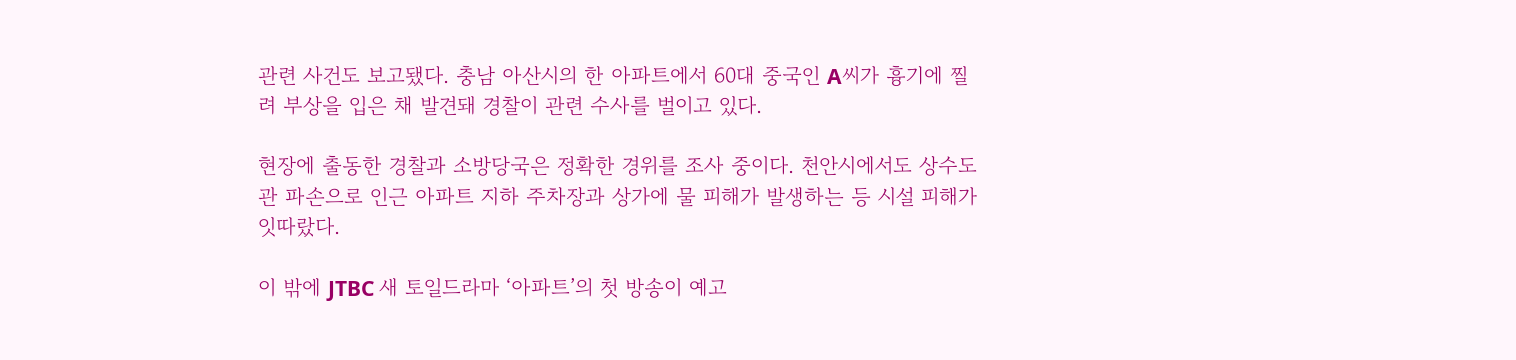관련 사건도 보고됐다. 충남 아산시의 한 아파트에서 60대 중국인 A씨가 흉기에 찔려 부상을 입은 채 발견돼 경찰이 관련 수사를 벌이고 있다.

현장에 출동한 경찰과 소방당국은 정확한 경위를 조사 중이다. 천안시에서도 상수도관 파손으로 인근 아파트 지하 주차장과 상가에 물 피해가 발생하는 등 시설 피해가 잇따랐다.

이 밖에 JTBC 새 토일드라마 ‘아파트’의 첫 방송이 예고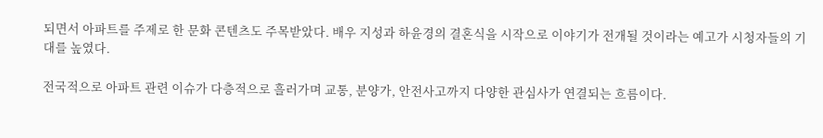되면서 아파트를 주제로 한 문화 콘텐츠도 주목받았다. 배우 지성과 하윤경의 결혼식을 시작으로 이야기가 전개될 것이라는 예고가 시청자들의 기대를 높였다.

전국적으로 아파트 관련 이슈가 다층적으로 흘러가며 교통, 분양가, 안전사고까지 다양한 관심사가 연결되는 흐름이다.